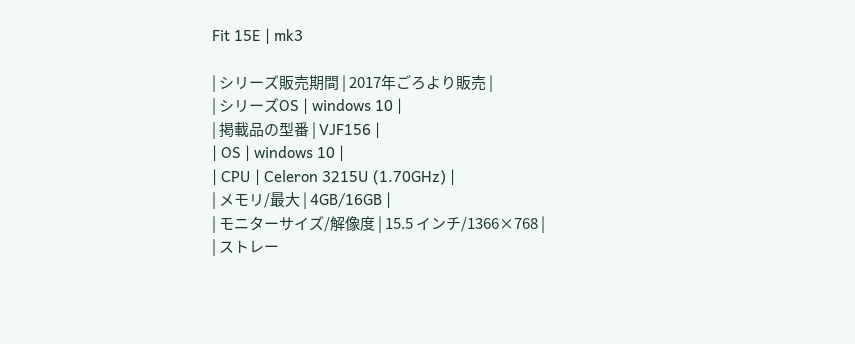Fit 15E | mk3

| シリーズ販売期間 | 2017年ごろより販売 |
| シリーズOS | windows 10 |
| 掲載品の型番 | VJF156 |
| OS | windows 10 |
| CPU | Celeron 3215U (1.70GHz) |
| メモリ/最大 | 4GB/16GB |
| モニターサイズ/解像度 | 15.5 インチ/1366×768 |
| ストレー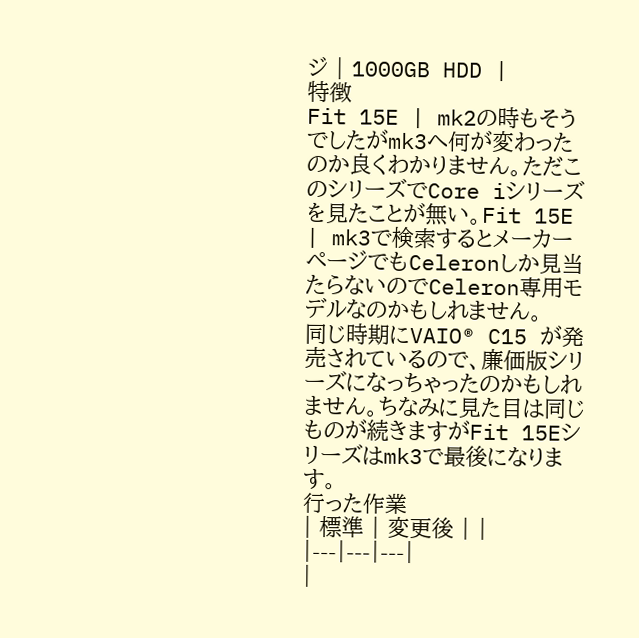ジ | 1000GB HDD |
特徴
Fit 15E | mk2の時もそうでしたがmk3へ何が変わったのか良くわかりません。ただこのシリーズでCore iシリーズを見たことが無い。Fit 15E | mk3で検索するとメーカーページでもCeleronしか見当たらないのでCeleron専用モデルなのかもしれません。
同じ時期にVAIO® C15 が発売されているので、廉価版シリーズになっちゃったのかもしれません。ちなみに見た目は同じものが続きますがFit 15Eシリーズはmk3で最後になります。
行った作業
| 標準 | 変更後 | |
|---|---|---|
|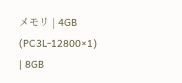メモリ | 4GB (PC3L-12800×1) | 8GB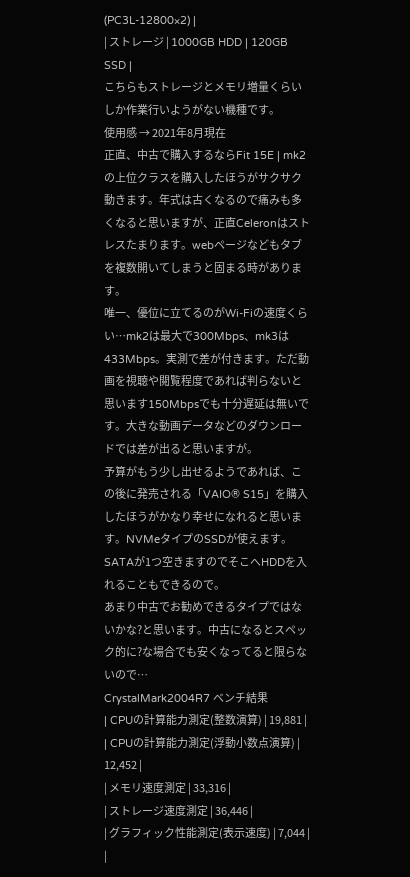(PC3L-12800×2) |
| ストレージ | 1000GB HDD | 120GB SSD |
こちらもストレージとメモリ増量くらいしか作業行いようがない機種です。
使用感 → 2021年8月現在
正直、中古で購入するならFit 15E | mk2の上位クラスを購入したほうがサクサク動きます。年式は古くなるので痛みも多くなると思いますが、正直Celeronはストレスたまります。webページなどもタブを複数開いてしまうと固まる時があります。
唯一、優位に立てるのがWi-Fiの速度くらい…mk2は最大で300Mbps、mk3は433Mbps。実測で差が付きます。ただ動画を視聴や閲覧程度であれば判らないと思います150Mbpsでも十分遅延は無いです。大きな動画データなどのダウンロードでは差が出ると思いますが。
予算がもう少し出せるようであれば、この後に発売される「VAIO® S15」を購入したほうがかなり幸せになれると思います。NVMeタイプのSSDが使えます。SATAが1つ空きますのでそこへHDDを入れることもできるので。
あまり中古でお勧めできるタイプではないかな?と思います。中古になるとスペック的に?な場合でも安くなってると限らないので…
CrystalMark2004R7 ベンチ結果
| CPUの計算能力測定(整数演算) | 19,881 |
| CPUの計算能力測定(浮動小数点演算) | 12,452 |
| メモリ速度測定 | 33,316 |
| ストレージ速度測定 | 36,446 |
| グラフィック性能測定(表示速度) | 7,044 |
|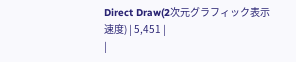Direct Draw(2次元グラフィック表示速度) | 5,451 |
|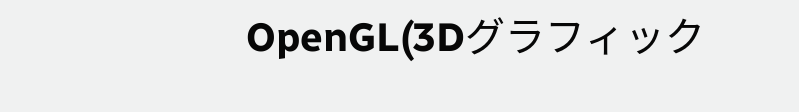OpenGL(3Dグラフィック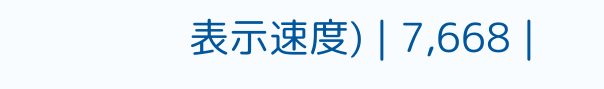表示速度) | 7,668 |